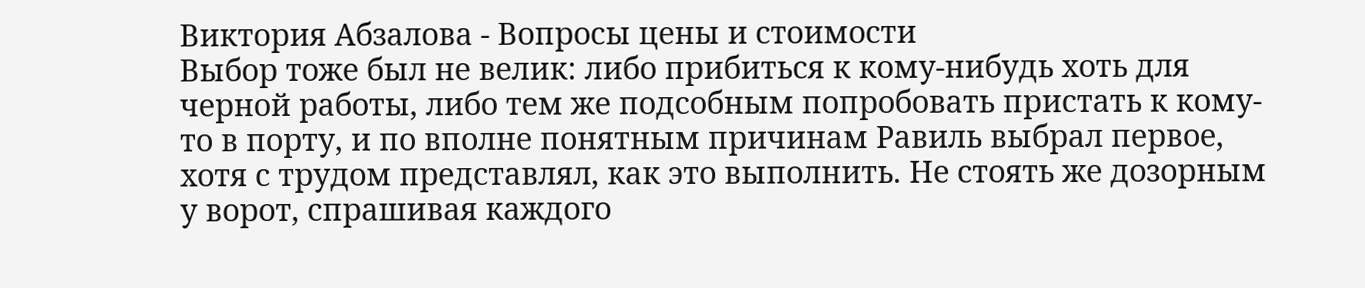Виктория Абзалова - Вопросы цены и стоимости
Выбор тоже был не велик: либо прибиться к кому-нибудь хоть для черной работы, либо тем же подсобным попробовать пристать к кому-то в порту, и по вполне понятным причинам Равиль выбрал первое, хотя с трудом представлял, как это выполнить. Не стоять же дозорным у ворот, спрашивая каждого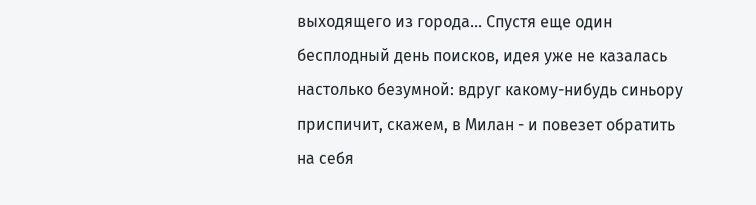выходящего из города… Спустя еще один бесплодный день поисков, идея уже не казалась настолько безумной: вдруг какому-нибудь синьору приспичит, скажем, в Милан - и повезет обратить на себя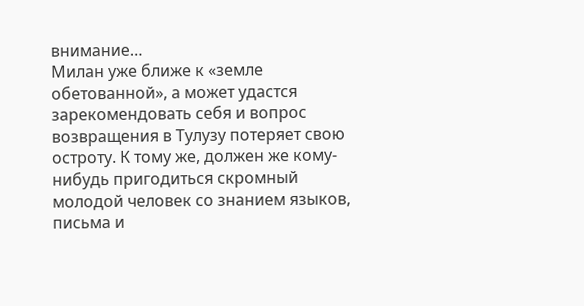внимание…
Милан уже ближе к «земле обетованной», а может удастся зарекомендовать себя и вопрос возвращения в Тулузу потеряет свою остроту. К тому же, должен же кому-нибудь пригодиться скромный молодой человек со знанием языков, письма и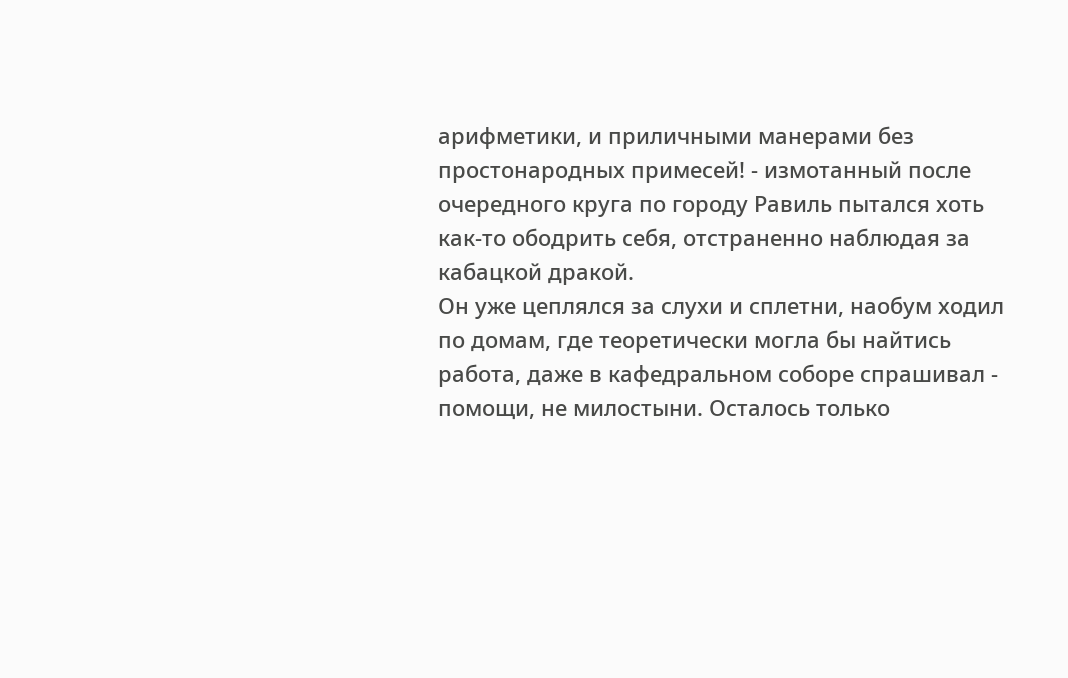арифметики, и приличными манерами без простонародных примесей! - измотанный после очередного круга по городу Равиль пытался хоть как-то ободрить себя, отстраненно наблюдая за кабацкой дракой.
Он уже цеплялся за слухи и сплетни, наобум ходил по домам, где теоретически могла бы найтись работа, даже в кафедральном соборе спрашивал - помощи, не милостыни. Осталось только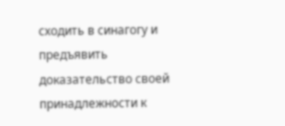сходить в синагогу и предъявить доказательство своей принадлежности к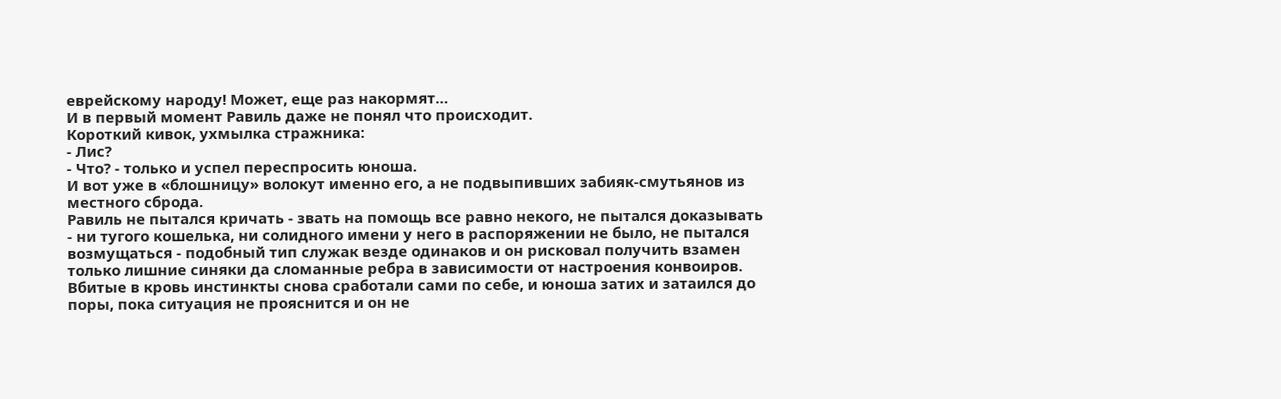еврейскому народу! Может, еще раз накормят…
И в первый момент Равиль даже не понял что происходит.
Короткий кивок, ухмылка стражника:
- Лис?
- Что? - только и успел переспросить юноша.
И вот уже в «блошницу» волокут именно его, а не подвыпивших забияк-смутьянов из местного сброда.
Равиль не пытался кричать - звать на помощь все равно некого, не пытался доказывать - ни тугого кошелька, ни солидного имени у него в распоряжении не было, не пытался возмущаться - подобный тип служак везде одинаков и он рисковал получить взамен только лишние синяки да сломанные ребра в зависимости от настроения конвоиров. Вбитые в кровь инстинкты снова сработали сами по себе, и юноша затих и затаился до поры, пока ситуация не прояснится и он не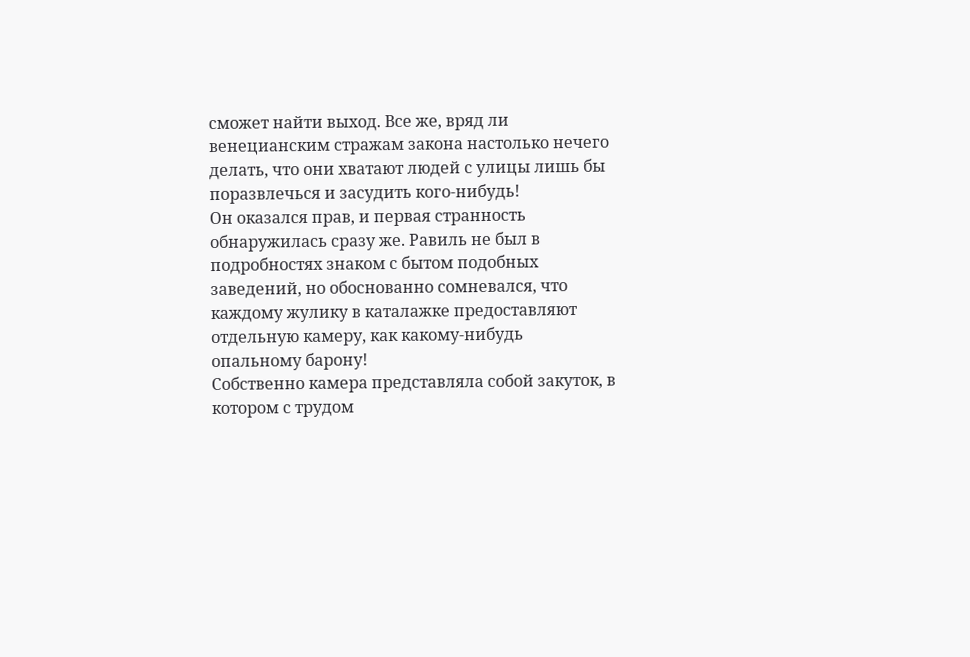сможет найти выход. Все же, вряд ли венецианским стражам закона настолько нечего делать, что они хватают людей с улицы лишь бы поразвлечься и засудить кого-нибудь!
Он оказался прав, и первая странность обнаружилась сразу же. Равиль не был в подробностях знаком с бытом подобных заведений, но обоснованно сомневался, что каждому жулику в каталажке предоставляют отдельную камеру, как какому-нибудь опальному барону!
Собственно камера представляла собой закуток, в котором с трудом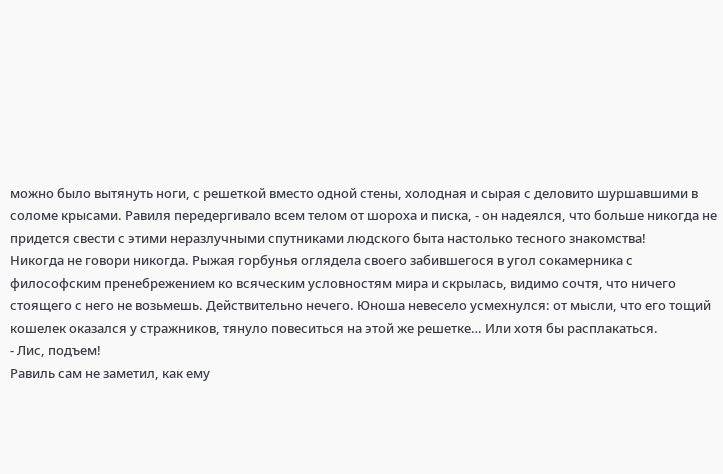можно было вытянуть ноги, с решеткой вместо одной стены, холодная и сырая с деловито шуршавшими в соломе крысами. Равиля передергивало всем телом от шороха и писка, - он надеялся, что больше никогда не придется свести с этими неразлучными спутниками людского быта настолько тесного знакомства!
Никогда не говори никогда. Рыжая горбунья оглядела своего забившегося в угол сокамерника с философским пренебрежением ко всяческим условностям мира и скрылась, видимо сочтя, что ничего стоящего с него не возьмешь. Действительно нечего. Юноша невесело усмехнулся: от мысли, что его тощий кошелек оказался у стражников, тянуло повеситься на этой же решетке… Или хотя бы расплакаться.
- Лис, подъем!
Равиль сам не заметил, как ему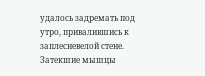удалось задремать под утро, привалившись к заплесневелой стене. Затекшие мышцы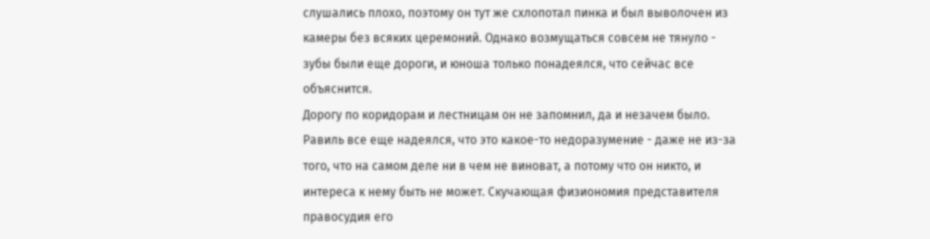слушались плохо, поэтому он тут же схлопотал пинка и был выволочен из камеры без всяких церемоний. Однако возмущаться совсем не тянуло - зубы были еще дороги, и юноша только понадеялся, что сейчас все объяснится.
Дорогу по коридорам и лестницам он не запомнил, да и незачем было. Равиль все еще надеялся, что это какое-то недоразумение - даже не из-за того, что на самом деле ни в чем не виноват, а потому что он никто, и интереса к нему быть не может. Скучающая физиономия представителя правосудия его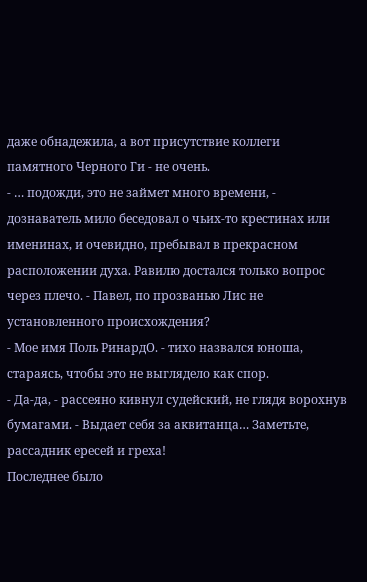даже обнадежила, а вот присутствие коллеги памятного Черного Ги - не очень.
- … подожди, это не займет много времени, - дознаватель мило беседовал о чьих-то крестинах или именинах, и очевидно, пребывал в прекрасном расположении духа. Равилю достался только вопрос через плечо. - Павел, по прозванью Лис не установленного происхождения?
- Мое имя Поль РинардО. - тихо назвался юноша, стараясь, чтобы это не выглядело как спор.
- Да-да, - рассеяно кивнул судейский, не глядя ворохнув бумагами. - Выдает себя за аквитанца… Заметьте, рассадник ересей и греха!
Последнее было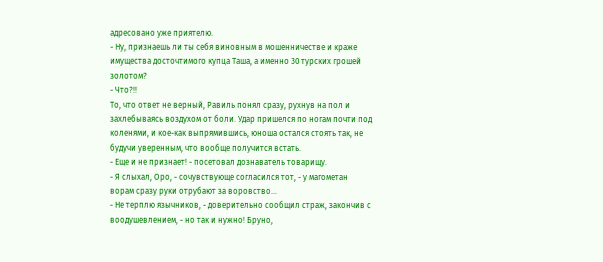адресовано уже приятелю.
- Ну, признаешь ли ты себя виновным в мошенничестве и краже имущества досточтимого купца Таша, а именно 30 турских грошей золотом?
- Что?!!
То, что ответ не верный, Равиль понял сразу, рухнув на пол и захлебываясь воздухом от боли. Удар пришелся по ногам почти под коленями, и кое-как выпрямившись, юноша остался стоять так, не будучи уверенным, что вообще получится встать.
- Еще и не признает! - посетовал дознаватель товарищу.
- Я слыхал, Оро, - сочувствующе согласился тот, - у магометан ворам сразу руки отрубают за воровство…
- Не терплю язычников, - доверительно сообщил страж, закончив с воодушевлением, - но так и нужно! Бруно,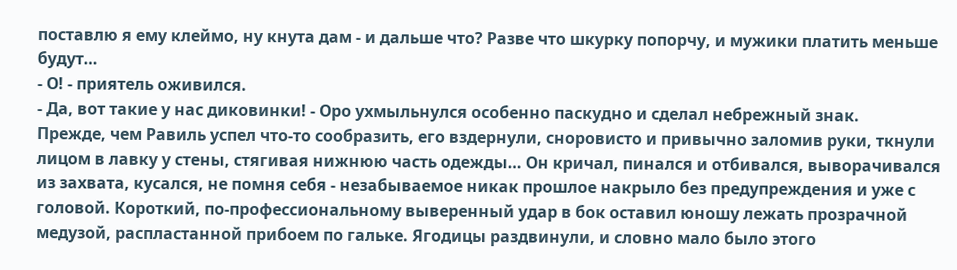поставлю я ему клеймо, ну кнута дам - и дальше что? Разве что шкурку попорчу, и мужики платить меньше будут…
- О! - приятель оживился.
- Да, вот такие у нас диковинки! - Оро ухмыльнулся особенно паскудно и сделал небрежный знак.
Прежде, чем Равиль успел что-то сообразить, его вздернули, сноровисто и привычно заломив руки, ткнули лицом в лавку у стены, стягивая нижнюю часть одежды… Он кричал, пинался и отбивался, выворачивался из захвата, кусался, не помня себя - незабываемое никак прошлое накрыло без предупреждения и уже с головой. Короткий, по-профессиональному выверенный удар в бок оставил юношу лежать прозрачной медузой, распластанной прибоем по гальке. Ягодицы раздвинули, и словно мало было этого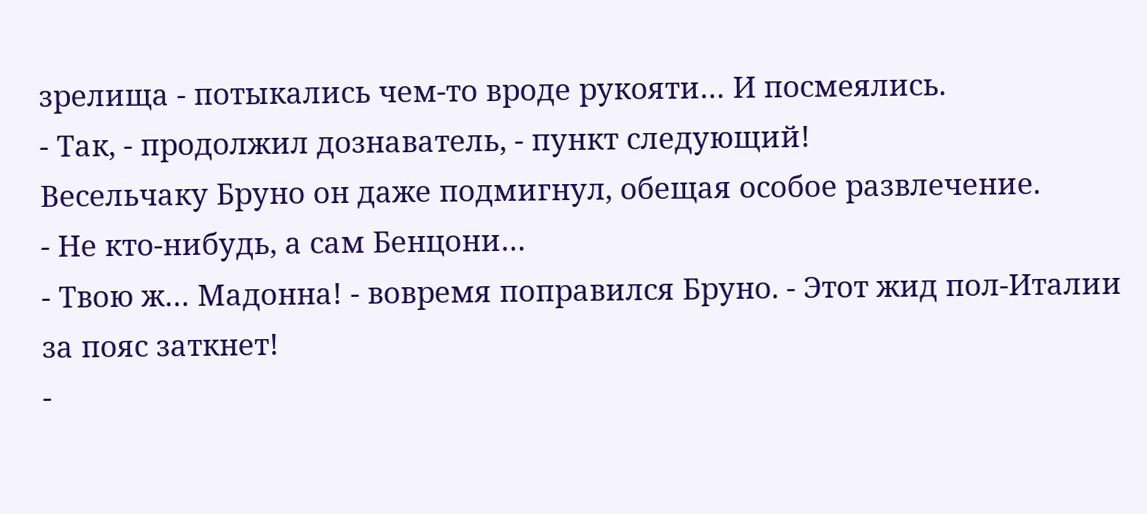зрелища - потыкались чем-то вроде рукояти… И посмеялись.
- Так, - продолжил дознаватель, - пункт следующий!
Весельчаку Бруно он даже подмигнул, обещая особое развлечение.
- Не кто-нибудь, а сам Бенцони…
- Твою ж… Мадонна! - вовремя поправился Бруно. - Этот жид пол-Италии за пояс заткнет!
-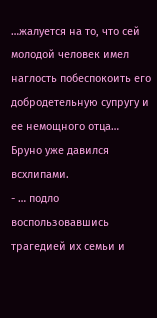…жалуется на то, что сей молодой человек имел наглость побеспокоить его добродетельную супругу и ее немощного отца…
Бруно уже давился всхлипами.
- … подло воспользовавшись трагедией их семьи и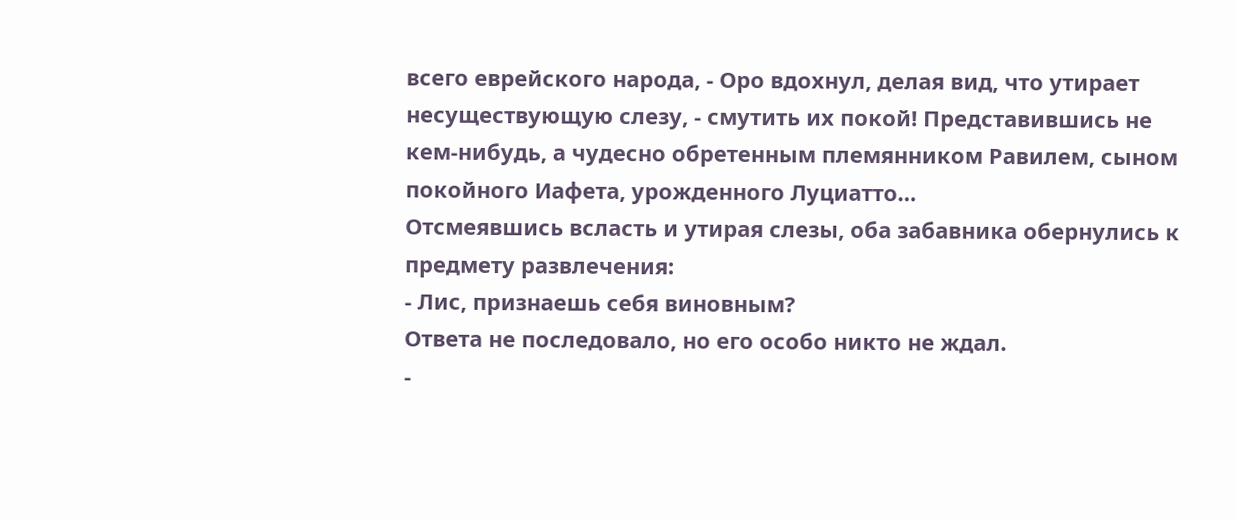всего еврейского народа, - Оро вдохнул, делая вид, что утирает несуществующую слезу, - смутить их покой! Представившись не кем-нибудь, а чудесно обретенным племянником Равилем, сыном покойного Иафета, урожденного Луциатто…
Отсмеявшись всласть и утирая слезы, оба забавника обернулись к предмету развлечения:
- Лис, признаешь себя виновным?
Ответа не последовало, но его особо никто не ждал.
-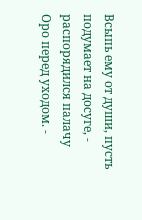Всыпь ему от души, пусть подумает на досуге, - распорядился палачу Оро перед уходом. -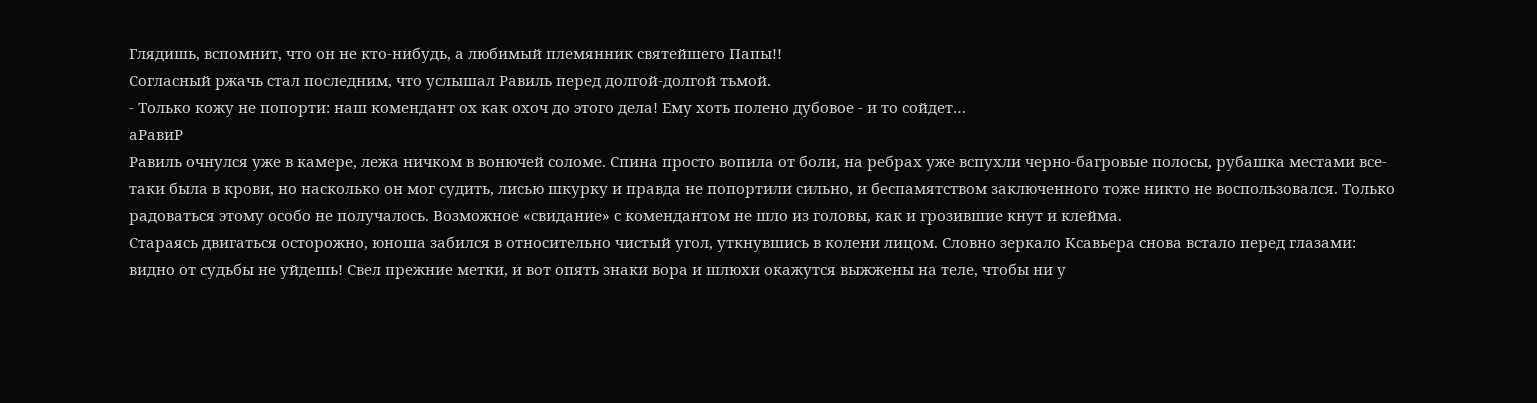Глядишь, вспомнит, что он не кто-нибудь, а любимый племянник святейшего Папы!!
Согласный ржачь стал последним, что услышал Равиль перед долгой-долгой тьмой.
- Только кожу не попорти: наш комендант ох как охоч до этого дела! Ему хоть полено дубовое - и то сойдет…
аРавиР
Равиль очнулся уже в камере, лежа ничком в вонючей соломе. Спина просто вопила от боли, на ребрах уже вспухли черно-багровые полосы, рубашка местами все-таки была в крови, но насколько он мог судить, лисью шкурку и правда не попортили сильно, и беспамятством заключенного тоже никто не воспользовался. Только радоваться этому особо не получалось. Возможное «свидание» с комендантом не шло из головы, как и грозившие кнут и клейма.
Стараясь двигаться осторожно, юноша забился в относительно чистый угол, уткнувшись в колени лицом. Словно зеркало Ксавьера снова встало перед глазами: видно от судьбы не уйдешь! Свел прежние метки, и вот опять знаки вора и шлюхи окажутся выжжены на теле, чтобы ни у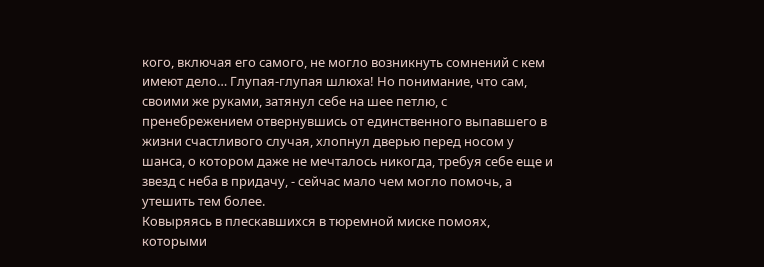кого, включая его самого, не могло возникнуть сомнений с кем имеют дело… Глупая-глупая шлюха! Но понимание, что сам, своими же руками, затянул себе на шее петлю, с пренебрежением отвернувшись от единственного выпавшего в жизни счастливого случая, хлопнул дверью перед носом у шанса, о котором даже не мечталось никогда, требуя себе еще и звезд с неба в придачу, - сейчас мало чем могло помочь, а утешить тем более.
Ковыряясь в плескавшихся в тюремной миске помоях, которыми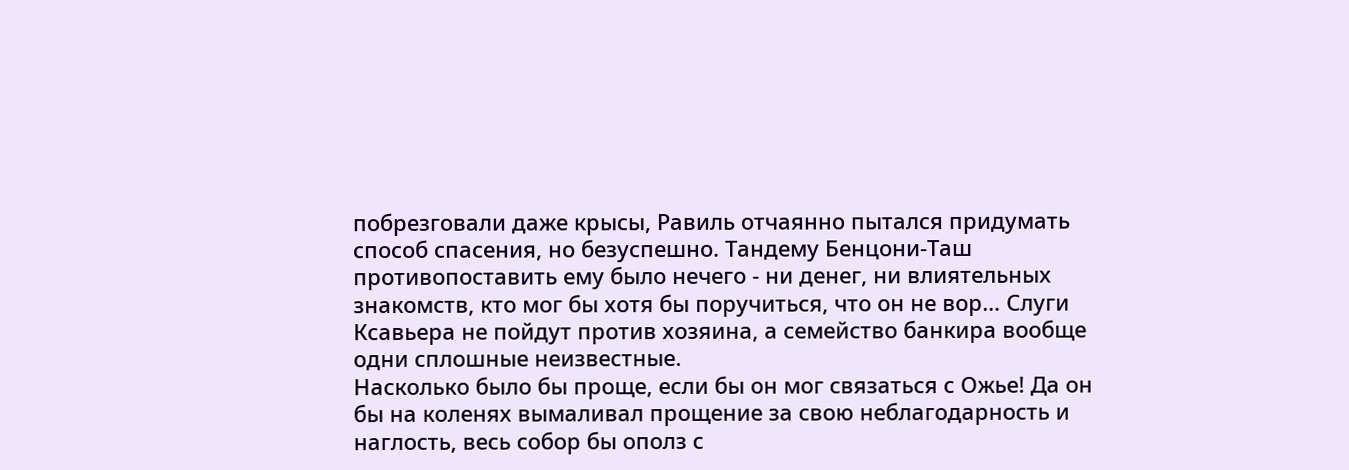побрезговали даже крысы, Равиль отчаянно пытался придумать способ спасения, но безуспешно. Тандему Бенцони-Таш противопоставить ему было нечего - ни денег, ни влиятельных знакомств, кто мог бы хотя бы поручиться, что он не вор… Слуги Ксавьера не пойдут против хозяина, а семейство банкира вообще одни сплошные неизвестные.
Насколько было бы проще, если бы он мог связаться с Ожье! Да он бы на коленях вымаливал прощение за свою неблагодарность и наглость, весь собор бы ополз с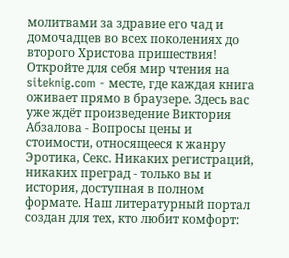молитвами за здравие его чад и домочадцев во всех поколениях до второго Христова пришествия!
Откройте для себя мир чтения на siteknig.com - месте, где каждая книга оживает прямо в браузере. Здесь вас уже ждёт произведение Виктория Абзалова - Вопросы цены и стоимости, относящееся к жанру Эротика, Секс. Никаких регистраций, никаких преград - только вы и история, доступная в полном формате. Наш литературный портал создан для тех, кто любит комфорт: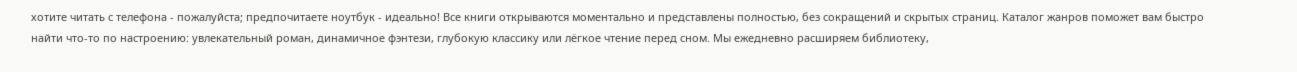хотите читать с телефона - пожалуйста; предпочитаете ноутбук - идеально! Все книги открываются моментально и представлены полностью, без сокращений и скрытых страниц. Каталог жанров поможет вам быстро найти что-то по настроению: увлекательный роман, динамичное фэнтези, глубокую классику или лёгкое чтение перед сном. Мы ежедневно расширяем библиотеку,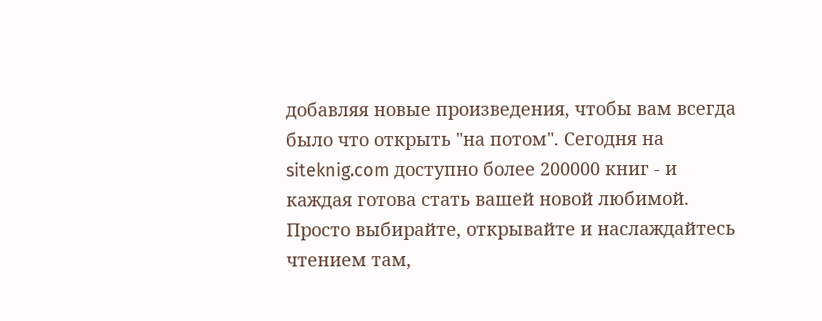добавляя новые произведения, чтобы вам всегда было что открыть "на потом". Сегодня на siteknig.com доступно более 200000 книг - и каждая готова стать вашей новой любимой. Просто выбирайте, открывайте и наслаждайтесь чтением там,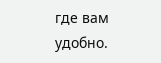где вам удобно.